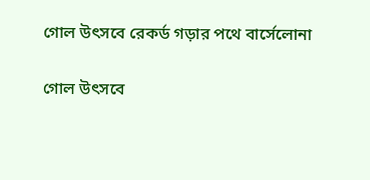গোল উৎসবে রেকর্ড গড়ার পথে বার্সেলোনা

গোল উৎসবে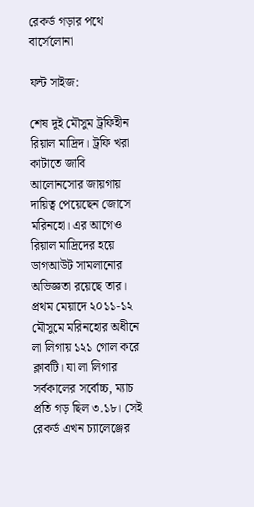রেকর্ড গড়ার পথে বার্সেলোনা

ফন্ট সাইজ:

শেষ দুই মৌসুম ট্রফিহীন রিয়াল মাদ্রিদ। ট্রফি খরা কাটাতে জাবি আলোনসোর জায়গায় দায়িত্ব পেয়েছেন জোসে মরিনহো। এর আগেও রিয়াল মাদ্রিদের হয়ে ডাগআউট সামলানোর অভিজ্ঞতা রয়েছে তার। প্রথম মেয়াদে ২০১১-১২ মৌসুমে মরিনহোর অধীনে লা লিগায় ১২১ গোল করে ক্লাবটি। যা লা লিগার সর্বকালের সর্বোচ্চ, ম্যাচ প্রতি গড় ছিল ৩.১৮। সেই রেকর্ড এখন চ্যালেঞ্জের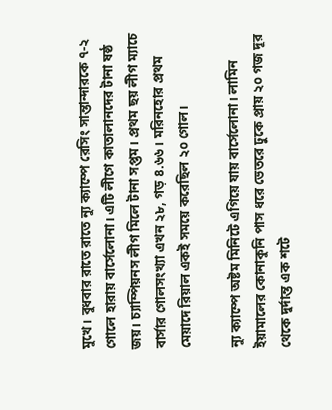মুখে। বুধবার রাতে রাতে ন্যু ক্যাম্পে রেসিং সান্তান্দারকে ৭-২ গোলে হারায় বার্সেলোনা। এটি লীগে কাতালানদের টানা ষষ্ঠ জয়। চ্যাম্পিয়নস লীগ মিলে টানা সপ্তম। প্রথম ছয় লীগ ম্যাচে বার্সার গোলসংখ্যা এখন ২৮, গড় ৪.৬৬। মরিনহোর প্রথম মেয়াদে রিয়াল একই সময়ে করেছিল ২০ গোল।

ন্যু ক্যাম্পে অষ্টম মিনিটে এগিয়ে যায় বার্সেলোনা। লামিন ইয়ামালের কোনাকুনি পাস ধরে ভেতরে ঢুকে প্রায় ২০ গজ দূর থেকে দুর্দান্ত এক শটে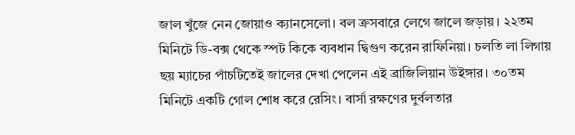জাল খুঁজে নেন জোয়াও ক্যানসেলো। বল ক্রসবারে লেগে জালে জড়ায়। ২২তম মিনিটে ডি-বক্স থেকে স্পট কিকে ব্যবধান দ্বিগুণ করেন রাফিনিয়া। চলতি লা লিগায় ছয় ম্যাচের পাঁচটিতেই জালের দেখা পেলেন এই ব্রাজিলিয়ান উইঙ্গার। ৩০তম মিনিটে একটি গোল শোধ করে রেসিং। বার্সা রক্ষণের দুর্বলতার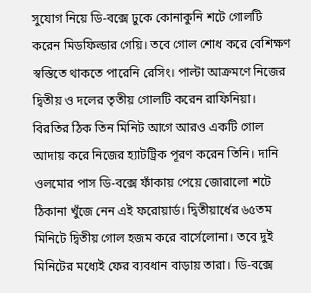সুযোগ নিয়ে ডি-বক্সে ঢুকে কোনাকুনি শটে গোলটি করেন মিডফিল্ডার গেয়ি। তবে গোল শোধ করে বেশিক্ষণ স্বস্তিতে থাকতে পারেনি রেসিং। পাল্টা আক্রমণে নিজের দ্বিতীয় ও দলের তৃতীয় গোলটি করেন রাফিনিয়া। বিরতির ঠিক তিন মিনিট আগে আরও একটি গোল আদায় করে নিজের হ্যাটট্রিক পূরণ করেন তিনি। দানি ওলমোর পাস ডি-বক্সে ফাঁকায় পেয়ে জোরালো শটে ঠিকানা খুঁজে নেন এই ফরোয়ার্ড। দ্বিতীয়ার্ধের ৬৫তম মিনিটে দ্বিতীয় গোল হজম করে বার্সেলোনা। তবে দুই মিনিটের মধ্যেই ফের ব্যবধান বাড়ায় তারা। ডি-বক্সে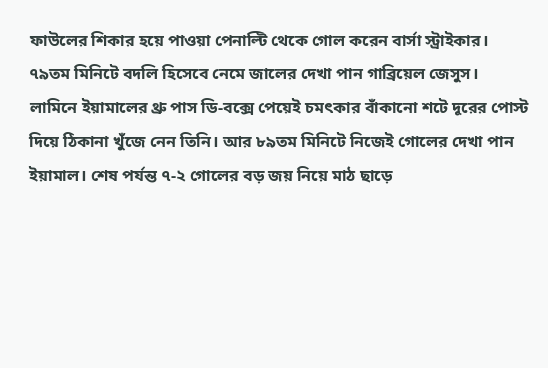ফাউলের শিকার হয়ে পাওয়া পেনাল্টি থেকে গোল করেন বার্সা স্ট্রাইকার। ৭৯তম মিনিটে বদলি হিসেবে নেমে জালের দেখা পান গাব্রিয়েল জেসুস। লামিনে ইয়ামালের থ্রু পাস ডি-বক্সে পেয়েই চমৎকার বাঁকানো শটে দূরের পোস্ট দিয়ে ঠিকানা খুঁজে নেন তিনি। আর ৮৯তম মিনিটে নিজেই গোলের দেখা পান ইয়ামাল। শেষ পর্যন্ত ৭-২ গোলের বড় জয় নিয়ে মাঠ ছাড়ে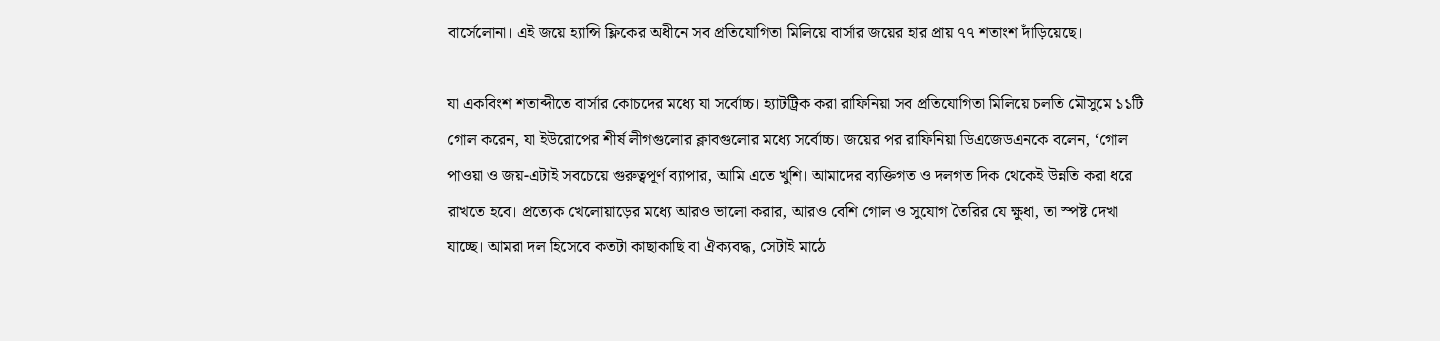বার্সেলোনা। এই জয়ে হ্যান্সি ফ্লিকের অধীনে সব প্রতিযোগিতা মিলিয়ে বার্সার জয়ের হার প্রায় ৭৭ শতাংশ দাঁড়িয়েছে।

যা একবিংশ শতাব্দীতে বার্সার কোচদের মধ্যে যা সর্বোচ্চ। হ্যাটট্রিক করা রাফিনিয়া সব প্রতিযোগিতা মিলিয়ে চলতি মৌসুমে ১১টি গোল করেন, যা ইউরোপের শীর্ষ লীগগুলোর ক্লাবগুলোর মধ্যে সর্বোচ্চ। জয়ের পর রাফিনিয়া ডিএজেডএনকে বলেন, ‘গোল পাওয়া ও জয়-এটাই সবচেয়ে গুরুত্বপূর্ণ ব্যাপার, আমি এতে খুশি। আমাদের ব্যক্তিগত ও দলগত দিক থেকেই উন্নতি করা ধরে রাখতে হবে। প্রত্যেক খেলোয়াড়ের মধ্যে আরও ভালো করার, আরও বেশি গোল ও সুযোগ তৈরির যে ক্ষুধা, তা স্পষ্ট দেখা যাচ্ছে। আমরা দল হিসেবে কতটা কাছাকাছি বা ঐক্যবদ্ধ, সেটাই মাঠে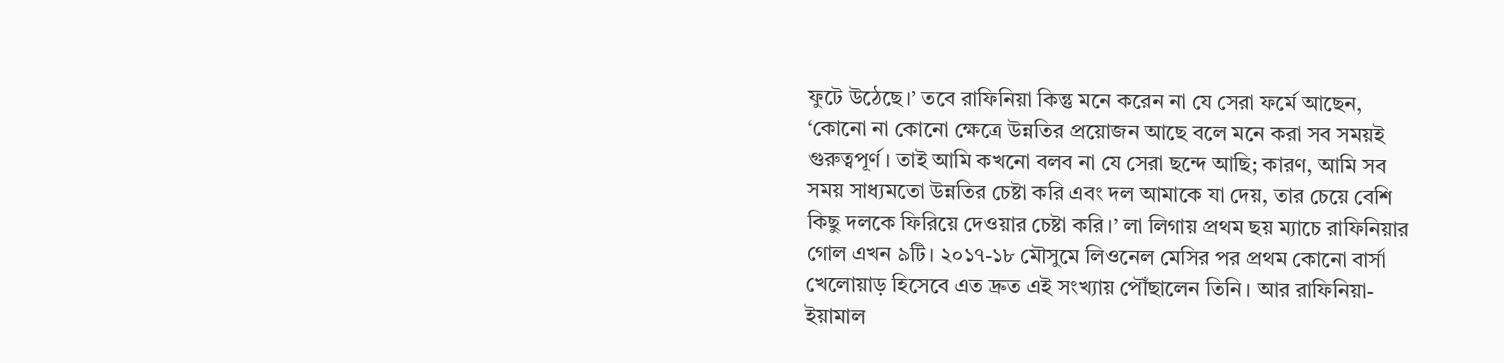ফুটে উঠেছে।’ তবে রাফিনিয়া কিন্তু মনে করেন না যে সেরা ফর্মে আছেন, ‘কোনো না কোনো ক্ষেত্রে উন্নতির প্রয়োজন আছে বলে মনে করা সব সময়ই গুরুত্বপূর্ণ। তাই আমি কখনো বলব না যে সেরা ছন্দে আছি; কারণ, আমি সব সময় সাধ্যমতো উন্নতির চেষ্টা করি এবং দল আমাকে যা দেয়, তার চেয়ে বেশি কিছু দলকে ফিরিয়ে দেওয়ার চেষ্টা করি।’ লা লিগায় প্রথম ছয় ম্যাচে রাফিনিয়ার গোল এখন ৯টি। ২০১৭-১৮ মৌসুমে লিওনেল মেসির পর প্রথম কোনো বার্সা খেলোয়াড় হিসেবে এত দ্রুত এই সংখ্যায় পৌঁছালেন তিনি। আর রাফিনিয়া-ইয়ামাল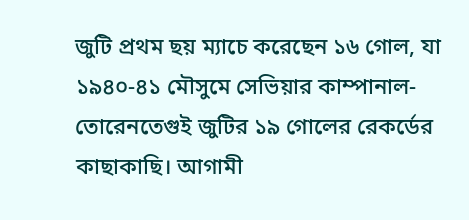জুটি প্রথম ছয় ম্যাচে করেছেন ১৬ গোল, যা ১৯৪০-৪১ মৌসুমে সেভিয়ার কাম্পানাল-তোরেনতেগুই জুটির ১৯ গোলের রেকর্ডের কাছাকাছি। আগামী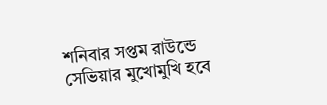শনিবার সপ্তম রাউন্ডে সেভিয়ার মুখোমুখি হবে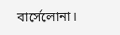বার্সেলোনা।